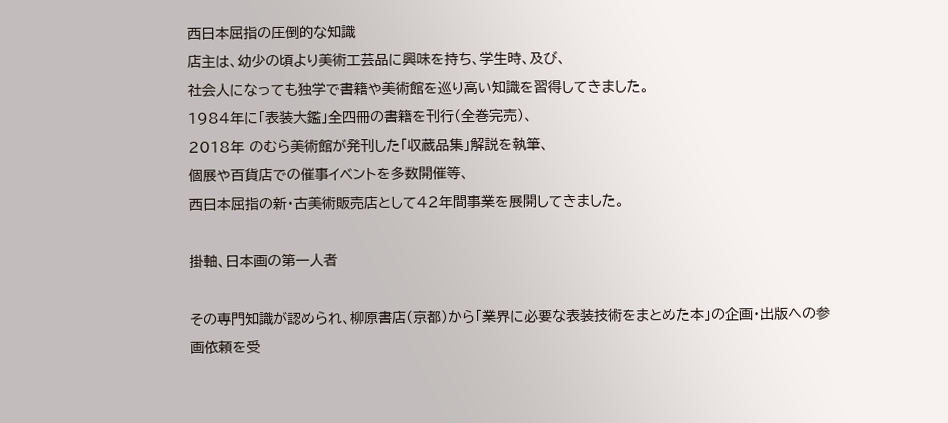西日本屈指の圧倒的な知識
店主は、幼少の頃より美術工芸品に興味を持ち、学生時、及び、
社会人になっても独学で書籍や美術館を巡り高い知識を習得してきました。
1984年に「表装大鑑」全四冊の書籍を刊行(全巻完売)、
2018年 のむら美術館が発刊した「収蔵品集」解説を執筆、
個展や百貨店での催事イベントを多数開催等、
西日本屈指の新・古美術販売店として42年間事業を展開してきました。

掛軸、日本画の第一人者

その専門知識が認められ、柳原書店(京都)から「業界に必要な表装技術をまとめた本」の企画・出版への参画依頼を受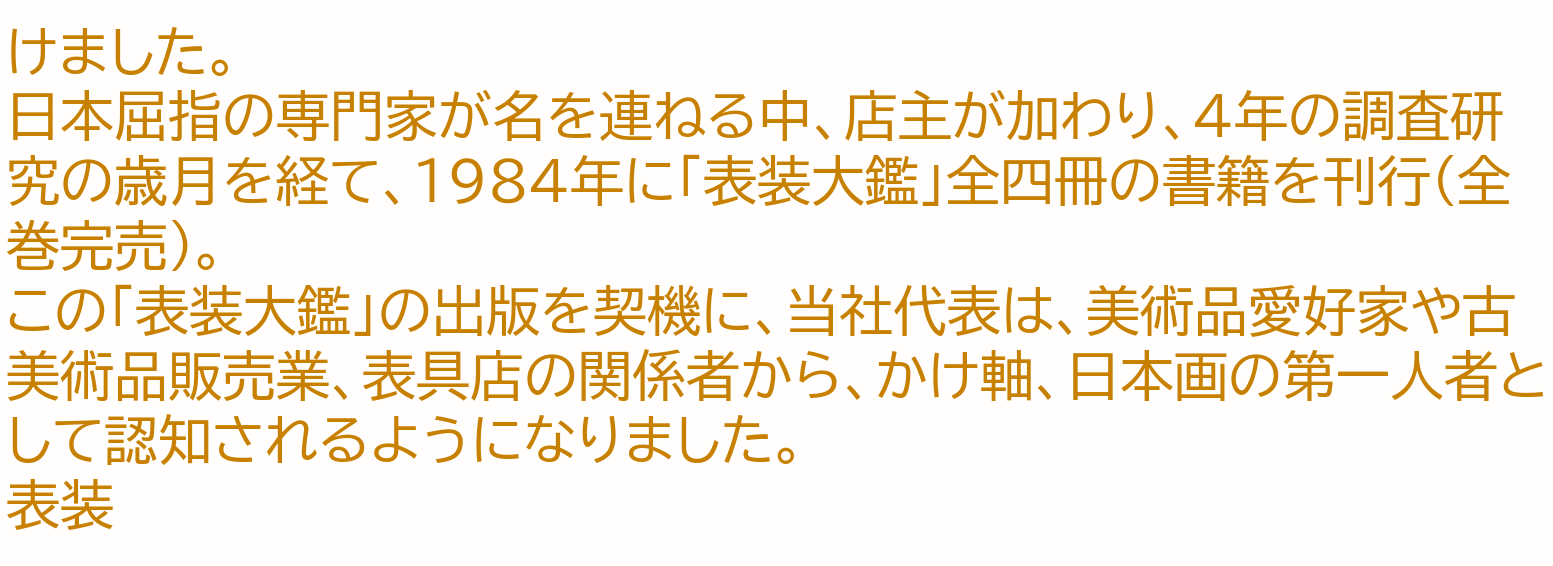けました。
日本屈指の専門家が名を連ねる中、店主が加わり、4年の調査研究の歳月を経て、1984年に「表装大鑑」全四冊の書籍を刊行(全巻完売)。
この「表装大鑑」の出版を契機に、当社代表は、美術品愛好家や古美術品販売業、表具店の関係者から、かけ軸、日本画の第一人者として認知されるようになりました。
表装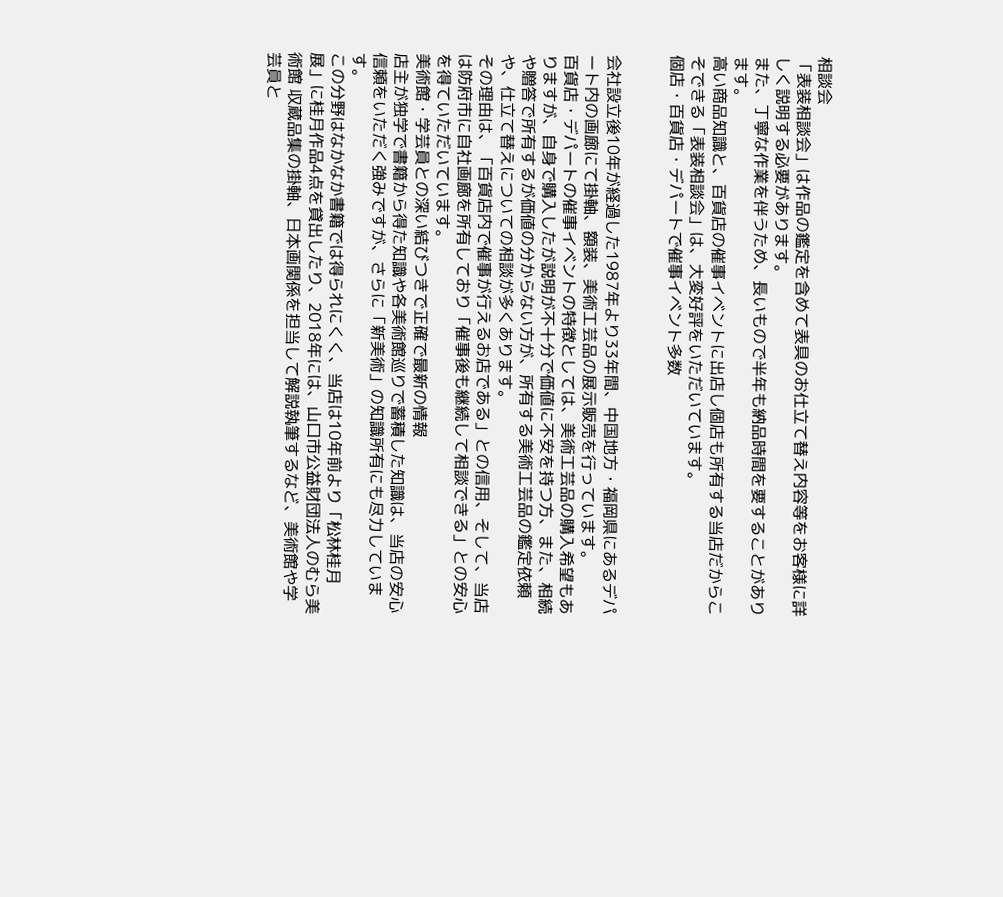相談会
「表装相談会」は作品の鑑定を含めて表具のお仕立て替え内容等をお客様に詳しく説明する必要があります。
また、丁寧な作業を伴うため、長いもので半年も納品時間を要することがあります。
高い商品知識と、百貨店の催事イベントに出店し個店も所有する当店だからこそできる「表装相談会」は、大変好評をいただいています。
個店・百貨店・デパートで催事イベント多数


会社設立後10年が経過した1987年より33年間、中国地方・福岡県にあるデパート内の画廊にて掛軸、額装、美術工芸品の展示販売を行っています。
百貨店・デパートの催事イベントの特徴としては、美術工芸品の購入希望もありますが、自身で購入したが説明が不十分で価値に不安を持つ方、また、相続や贈答で所有するが価値の分からない方が、所有する美術工芸品の鑑定依頼や、仕立て替えについての相談が多くあります。
その理由は、「百貨店内で催事が行えるお店である」との信用、そして、当店は防府市に自社画廊を所有しており「催事後も継続して相談できる」との安心を得ていただいています。
美術館・学芸員との深い結びつきで正確で最新の情報
店主が独学で書籍から得た知識や各美術館巡りで蓄積した知識は、当店の安心信頼をいただく強みですが、さらに「新美術」の知識所有にも尽力しています。
この分野はなかなか書籍では得られにくく、当店は10年前より「松林桂月展」に桂月作品4点を貸出したり、2018年には、山口市公益財団法人のむら美術館 収蔵品集の掛軸、日本画関係を担当して解説執筆するなど、美術館や学芸員と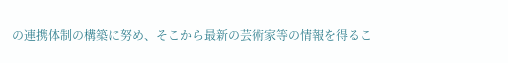の連携体制の構築に努め、そこから最新の芸術家等の情報を得るこ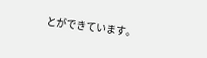とができています。